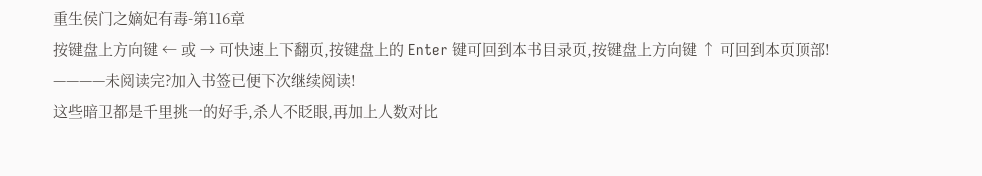重生侯门之嫡妃有毒-第116章
按键盘上方向键 ← 或 → 可快速上下翻页,按键盘上的 Enter 键可回到本书目录页,按键盘上方向键 ↑ 可回到本页顶部!
————未阅读完?加入书签已便下次继续阅读!
这些暗卫都是千里挑一的好手,杀人不眨眼,再加上人数对比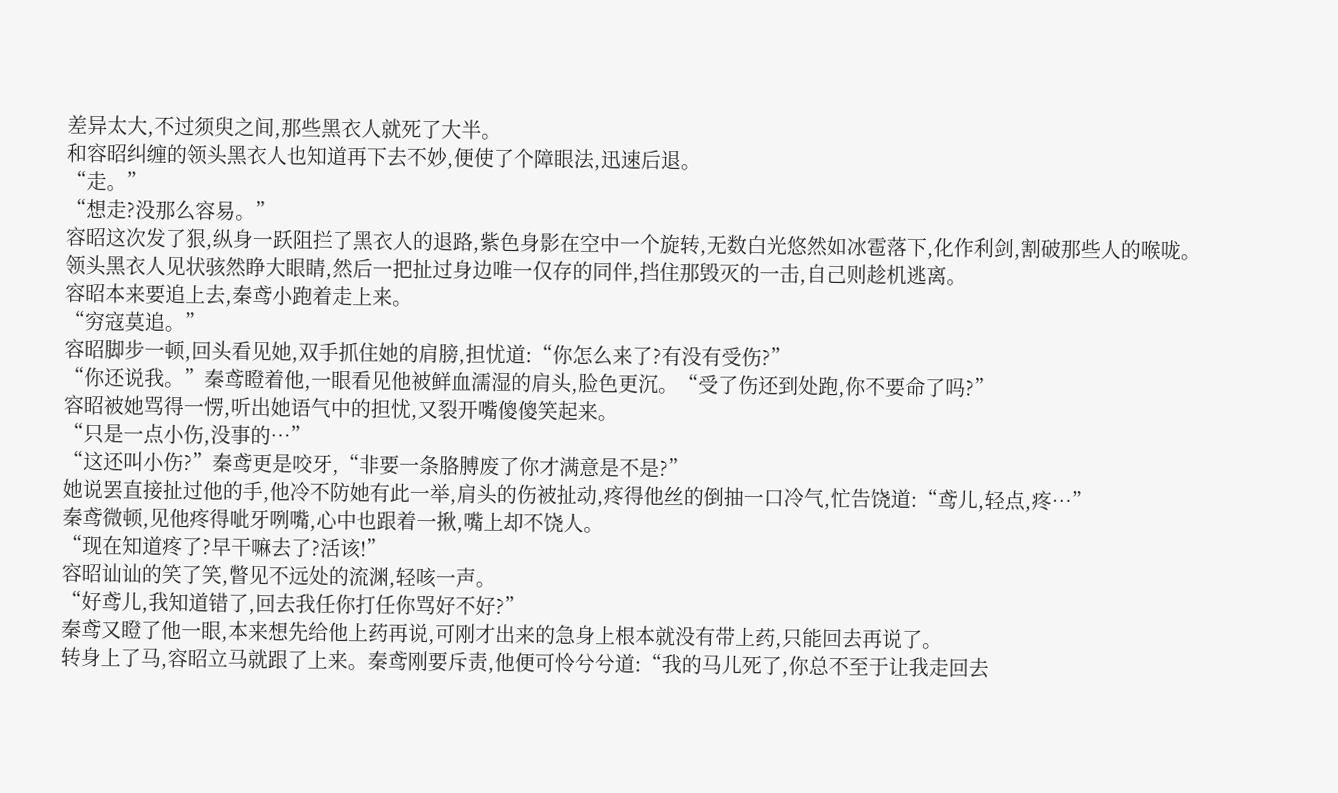差异太大,不过须臾之间,那些黑衣人就死了大半。
和容昭纠缠的领头黑衣人也知道再下去不妙,便使了个障眼法,迅速后退。
“走。”
“想走?没那么容易。”
容昭这次发了狠,纵身一跃阻拦了黑衣人的退路,紫色身影在空中一个旋转,无数白光悠然如冰雹落下,化作利剑,割破那些人的喉咙。
领头黑衣人见状骇然睁大眼睛,然后一把扯过身边唯一仅存的同伴,挡住那毁灭的一击,自己则趁机逃离。
容昭本来要追上去,秦鸢小跑着走上来。
“穷寇莫追。”
容昭脚步一顿,回头看见她,双手抓住她的肩膀,担忧道:“你怎么来了?有没有受伤?”
“你还说我。”秦鸢瞪着他,一眼看见他被鲜血濡湿的肩头,脸色更沉。“受了伤还到处跑,你不要命了吗?”
容昭被她骂得一愣,听出她语气中的担忧,又裂开嘴傻傻笑起来。
“只是一点小伤,没事的…”
“这还叫小伤?”秦鸢更是咬牙,“非要一条胳膊废了你才满意是不是?”
她说罢直接扯过他的手,他冷不防她有此一举,肩头的伤被扯动,疼得他丝的倒抽一口冷气,忙告饶道:“鸢儿,轻点,疼…”
秦鸢微顿,见他疼得呲牙咧嘴,心中也跟着一揪,嘴上却不饶人。
“现在知道疼了?早干嘛去了?活该!”
容昭讪讪的笑了笑,瞥见不远处的流渊,轻咳一声。
“好鸢儿,我知道错了,回去我任你打任你骂好不好?”
秦鸢又瞪了他一眼,本来想先给他上药再说,可刚才出来的急身上根本就没有带上药,只能回去再说了。
转身上了马,容昭立马就跟了上来。秦鸢刚要斥责,他便可怜兮兮道:“我的马儿死了,你总不至于让我走回去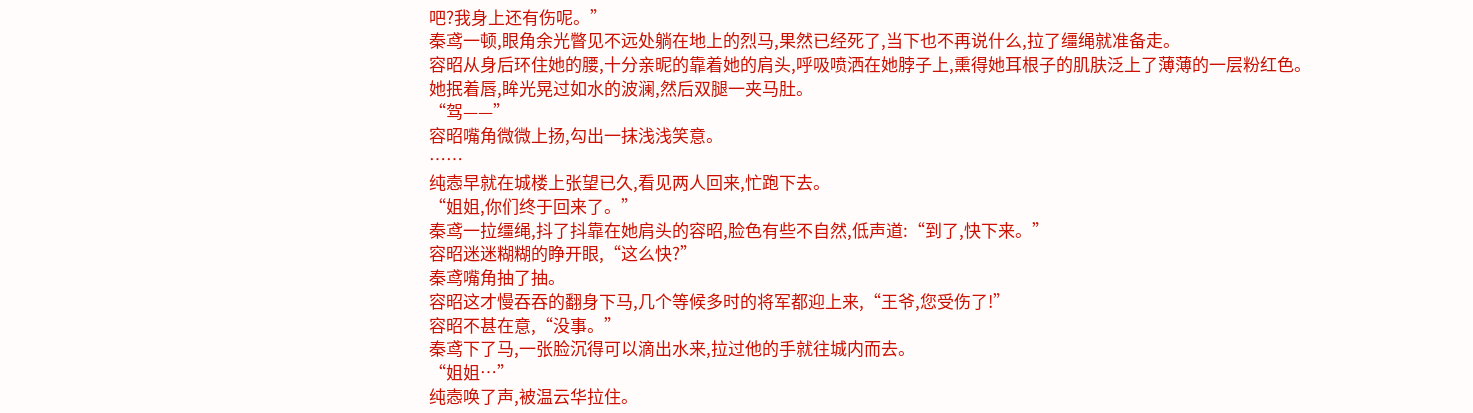吧?我身上还有伤呢。”
秦鸢一顿,眼角余光瞥见不远处躺在地上的烈马,果然已经死了,当下也不再说什么,拉了缰绳就准备走。
容昭从身后环住她的腰,十分亲昵的靠着她的肩头,呼吸喷洒在她脖子上,熏得她耳根子的肌肤泛上了薄薄的一层粉红色。
她抿着唇,眸光晃过如水的波澜,然后双腿一夹马肚。
“驾——”
容昭嘴角微微上扬,勾出一抹浅浅笑意。
……
纯悫早就在城楼上张望已久,看见两人回来,忙跑下去。
“姐姐,你们终于回来了。”
秦鸢一拉缰绳,抖了抖靠在她肩头的容昭,脸色有些不自然,低声道:“到了,快下来。”
容昭迷迷糊糊的睁开眼,“这么快?”
秦鸢嘴角抽了抽。
容昭这才慢吞吞的翻身下马,几个等候多时的将军都迎上来,“王爷,您受伤了!”
容昭不甚在意,“没事。”
秦鸢下了马,一张脸沉得可以滴出水来,拉过他的手就往城内而去。
“姐姐…”
纯悫唤了声,被温云华拉住。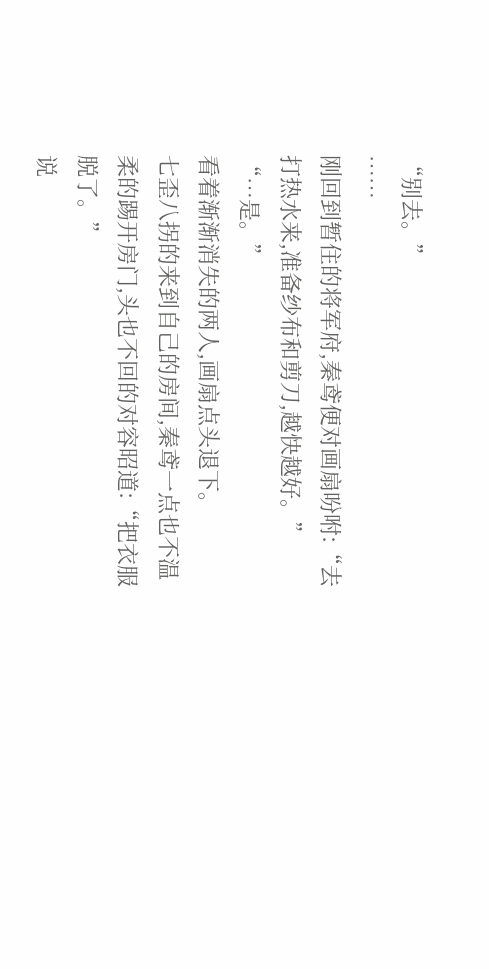“别去。”
……
刚回到暂住的将军府,秦鸢便对画扇吩咐:“去打热水来,准备纱布和剪刀,越快越好。”
“…是。”
看着渐渐消失的两人,画扇点头退下。
七歪八拐的来到自己的房间,秦鸢一点也不温柔的踢开房门,头也不回的对容昭道:“把衣服脱了。”
说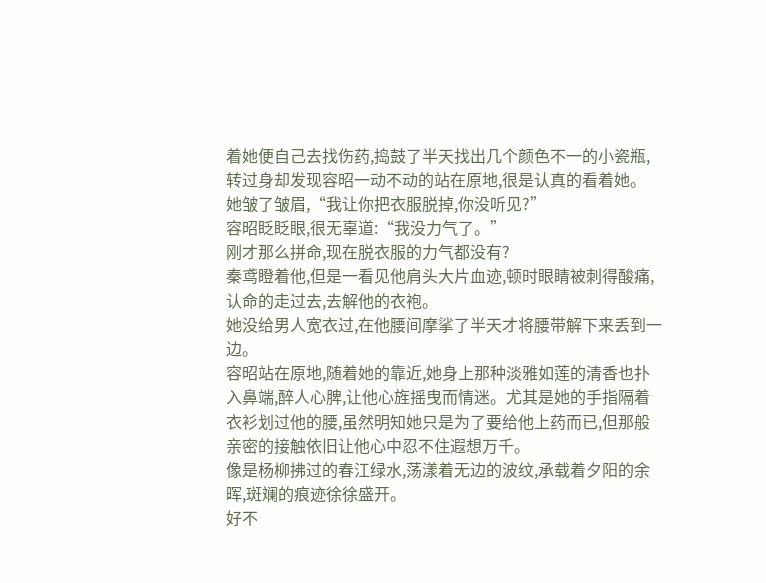着她便自己去找伤药,捣鼓了半天找出几个颜色不一的小瓷瓶,转过身却发现容昭一动不动的站在原地,很是认真的看着她。
她皱了皱眉,“我让你把衣服脱掉,你没听见?”
容昭眨眨眼,很无辜道:“我没力气了。”
刚才那么拼命,现在脱衣服的力气都没有?
秦鸢瞪着他,但是一看见他肩头大片血迹,顿时眼睛被刺得酸痛,认命的走过去,去解他的衣袍。
她没给男人宽衣过,在他腰间摩挲了半天才将腰带解下来丢到一边。
容昭站在原地,随着她的靠近,她身上那种淡雅如莲的清香也扑入鼻端,醉人心脾,让他心旌摇曳而情迷。尤其是她的手指隔着衣衫划过他的腰,虽然明知她只是为了要给他上药而已,但那般亲密的接触依旧让他心中忍不住遐想万千。
像是杨柳拂过的春江绿水,荡漾着无边的波纹,承载着夕阳的余晖,斑斓的痕迹徐徐盛开。
好不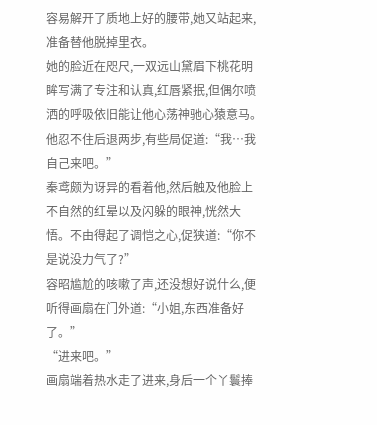容易解开了质地上好的腰带,她又站起来,准备替他脱掉里衣。
她的脸近在咫尺,一双远山黛眉下桃花明眸写满了专注和认真,红唇紧抿,但偶尔喷洒的呼吸依旧能让他心荡神驰心猿意马。
他忍不住后退两步,有些局促道:“我…我自己来吧。”
秦鸢颇为讶异的看着他,然后触及他脸上不自然的红晕以及闪躲的眼神,恍然大悟。不由得起了调恺之心,促狭道:“你不是说没力气了?”
容昭尴尬的咳嗽了声,还没想好说什么,便听得画扇在门外道:“小姐,东西准备好了。”
“进来吧。”
画扇端着热水走了进来,身后一个丫鬟捧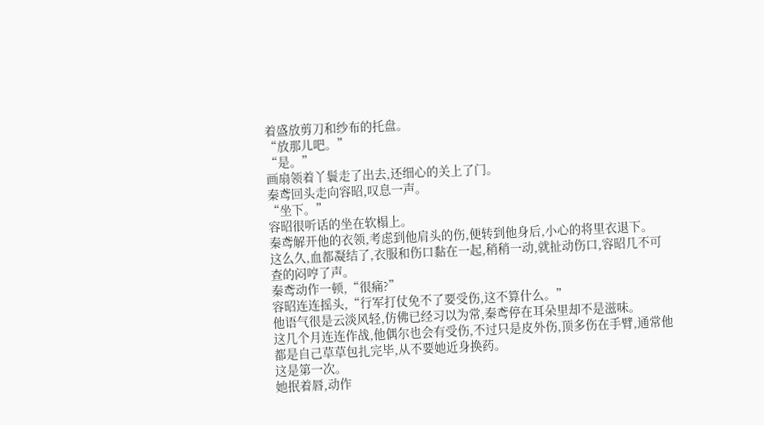着盛放剪刀和纱布的托盘。
“放那儿吧。”
“是。”
画扇领着丫鬟走了出去,还细心的关上了门。
秦鸢回头走向容昭,叹息一声。
“坐下。”
容昭很听话的坐在软榻上。
秦鸢解开他的衣领,考虑到他肩头的伤,便转到他身后,小心的将里衣退下。
这么久,血都凝结了,衣服和伤口黏在一起,稍稍一动,就扯动伤口,容昭几不可查的闷哼了声。
秦鸢动作一顿,“很痛?”
容昭连连摇头,“行军打仗免不了要受伤,这不算什么。”
他语气很是云淡风轻,仿佛已经习以为常,秦鸢停在耳朵里却不是滋味。
这几个月连连作战,他偶尔也会有受伤,不过只是皮外伤,顶多伤在手臂,通常他都是自己草草包扎完毕,从不要她近身换药。
这是第一次。
她抿着唇,动作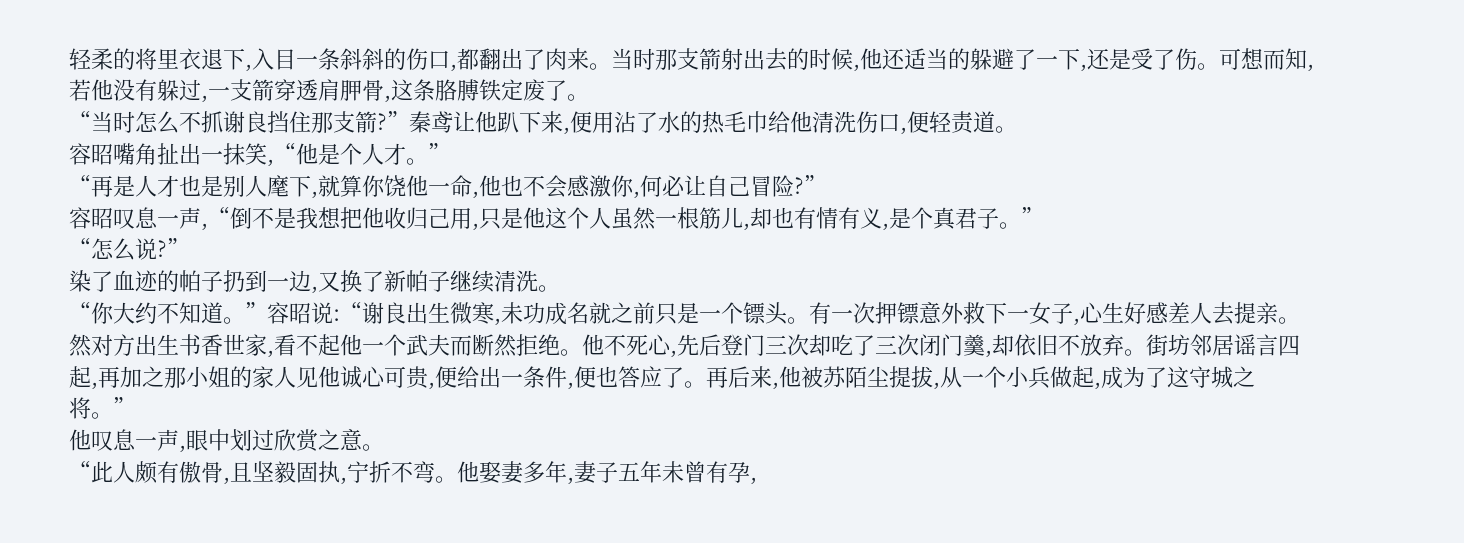轻柔的将里衣退下,入目一条斜斜的伤口,都翻出了肉来。当时那支箭射出去的时候,他还适当的躲避了一下,还是受了伤。可想而知,若他没有躲过,一支箭穿透肩胛骨,这条胳膊铁定废了。
“当时怎么不抓谢良挡住那支箭?”秦鸢让他趴下来,便用沾了水的热毛巾给他清洗伤口,便轻责道。
容昭嘴角扯出一抹笑,“他是个人才。”
“再是人才也是别人麾下,就算你饶他一命,他也不会感激你,何必让自己冒险?”
容昭叹息一声,“倒不是我想把他收归己用,只是他这个人虽然一根筋儿,却也有情有义,是个真君子。”
“怎么说?”
染了血迹的帕子扔到一边,又换了新帕子继续清洗。
“你大约不知道。”容昭说:“谢良出生微寒,未功成名就之前只是一个镖头。有一次押镖意外救下一女子,心生好感差人去提亲。然对方出生书香世家,看不起他一个武夫而断然拒绝。他不死心,先后登门三次却吃了三次闭门羹,却依旧不放弃。街坊邻居谣言四起,再加之那小姐的家人见他诚心可贵,便给出一条件,便也答应了。再后来,他被苏陌尘提拔,从一个小兵做起,成为了这守城之将。”
他叹息一声,眼中划过欣赏之意。
“此人颇有傲骨,且坚毅固执,宁折不弯。他娶妻多年,妻子五年未曾有孕,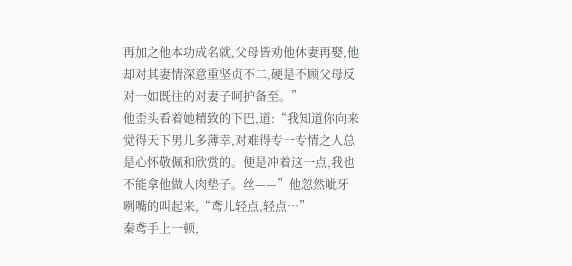再加之他本功成名就,父母皆劝他休妻再娶,他却对其妻情深意重坚贞不二,硬是不顾父母反对一如既往的对妻子呵护备至。”
他歪头看着她精致的下巴,道:“我知道你向来觉得天下男儿多薄幸,对难得专一专情之人总是心怀敬佩和欣赏的。便是冲着这一点,我也不能拿他做人肉垫子。丝——”他忽然呲牙咧嘴的叫起来,“鸢儿轻点,轻点…”
秦鸢手上一顿,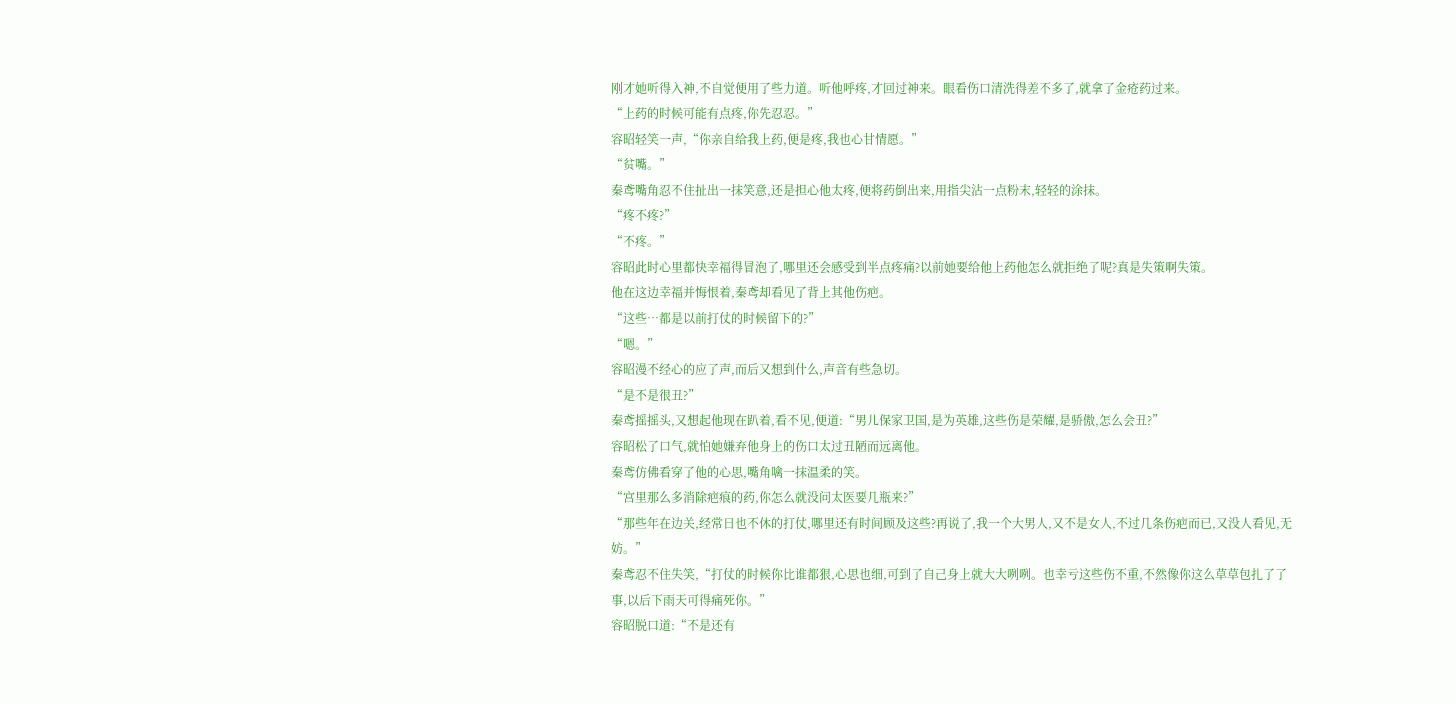刚才她听得入神,不自觉便用了些力道。听他呼疼,才回过神来。眼看伤口清洗得差不多了,就拿了金疮药过来。
“上药的时候可能有点疼,你先忍忍。”
容昭轻笑一声,“你亲自给我上药,便是疼,我也心甘情愿。”
“贫嘴。”
秦鸢嘴角忍不住扯出一抹笑意,还是担心他太疼,便将药倒出来,用指尖沾一点粉末,轻轻的涂抹。
“疼不疼?”
“不疼。”
容昭此时心里都快幸福得冒泡了,哪里还会感受到半点疼痛?以前她要给他上药他怎么就拒绝了呢?真是失策啊失策。
他在这边幸福并悔恨着,秦鸢却看见了背上其他伤疤。
“这些…都是以前打仗的时候留下的?”
“嗯。”
容昭漫不经心的应了声,而后又想到什么,声音有些急切。
“是不是很丑?”
秦鸢摇摇头,又想起他现在趴着,看不见,便道:“男儿保家卫国,是为英雄,这些伤是荣耀,是骄傲,怎么会丑?”
容昭松了口气,就怕她嫌弃他身上的伤口太过丑陋而远离他。
秦鸢仿佛看穿了他的心思,嘴角噙一抹温柔的笑。
“宫里那么多消除疤痕的药,你怎么就没问太医要几瓶来?”
“那些年在边关,经常日也不休的打仗,哪里还有时间顾及这些?再说了,我一个大男人,又不是女人,不过几条伤疤而已,又没人看见,无妨。”
秦鸢忍不住失笑,“打仗的时候你比谁都狠,心思也细,可到了自己身上就大大咧咧。也幸亏这些伤不重,不然像你这么草草包扎了了事,以后下雨天可得痛死你。”
容昭脱口道:“不是还有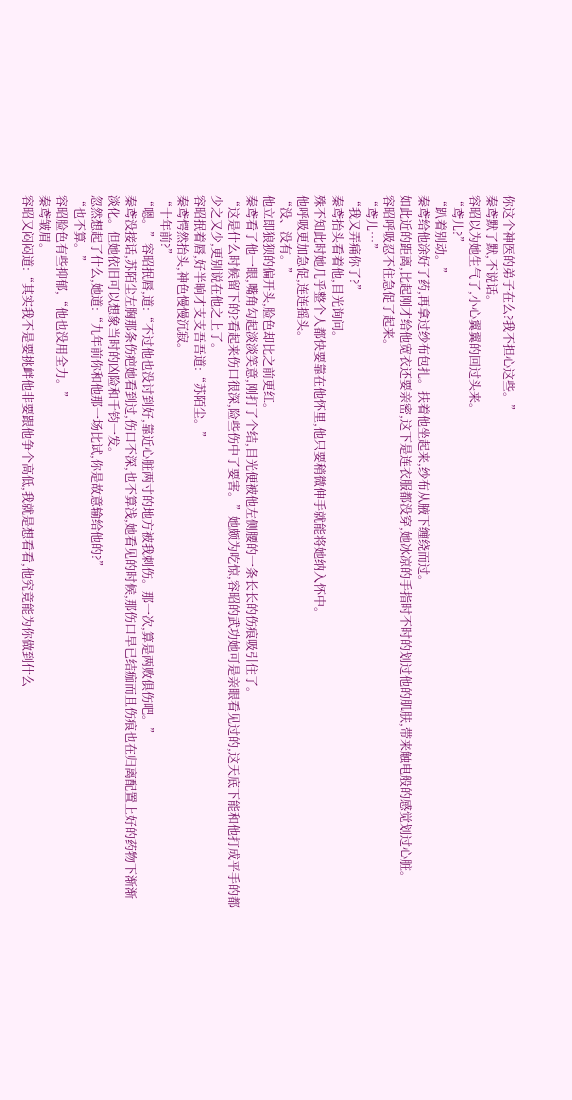你这个神医的弟子在么?我不担心这些。”
秦鸢默了默,不说话。
容昭以为她生气了,小心翼翼的回过头来。
“鸢儿?”
“趴着别动。”
秦鸢给他涂好了药,再拿过纱布包扎。扶着他坐起来,纱布从腋下缠绕而过。
如此近的距离,比起刚才给他宽衣还要亲密,这下是连衣服都没穿,她冰凉的手指时不时的划过他的肌肤,带来触电般的感觉划过心脏。
容昭呼吸忍不住急促了起来。
“鸢儿…”
“我又弄痛你了?”
秦鸢抬头看着他,目光询问。
殊不知此时她几乎整个人都快要靠在他怀里,他只要稍微伸手就能将她纳入怀中。
他呼吸更加急促,连连摇头。
“没、没有。”
他立即狼狈的偏开头,脸色却比之前更红。
秦鸢看了他一眼,嘴角勾起淡淡笑意,刚打了个结,目光便被他左侧腰的一条长长的伤痕吸引住了。
“这是什么时候留下的?看起来伤口很深,险些伤中了要害。”她颇为吃惊,容昭的武功她可是亲眼看见过的,这天底下能和他打成平手的都少之又少,更别说在他之上了。
容昭抿着唇,好半晌才支支吾吾道:“苏陌尘。”
秦鸢愕然抬头,神色慢慢沉寂。
“十年前?”
“嗯。”容昭抿唇,道:“不过他也没讨到好,靠近心脏两寸的地方被我刺伤。那一次,算是两败俱伤吧。”
秦鸢没接话,苏陌尘左胸那条伤疤她看到过,伤口不深,也不算浅,她看见的时候,那伤口早已结痂而且伤痕也在归离配置上好的药物下渐渐淡化。但她依旧可以想象当时的凶险和千钧一发。
忽然想起了什么,她道:“九年前你和他那一场比试,你是故意输给他的?”
“也不算。”
容昭脸色有些抑郁,“他也没用全力。”
秦鸢皱眉。
容昭又闷闷道:“其实我不是要挑衅他非要跟他争个高低,我就是想看看,他究竟能为你做到什么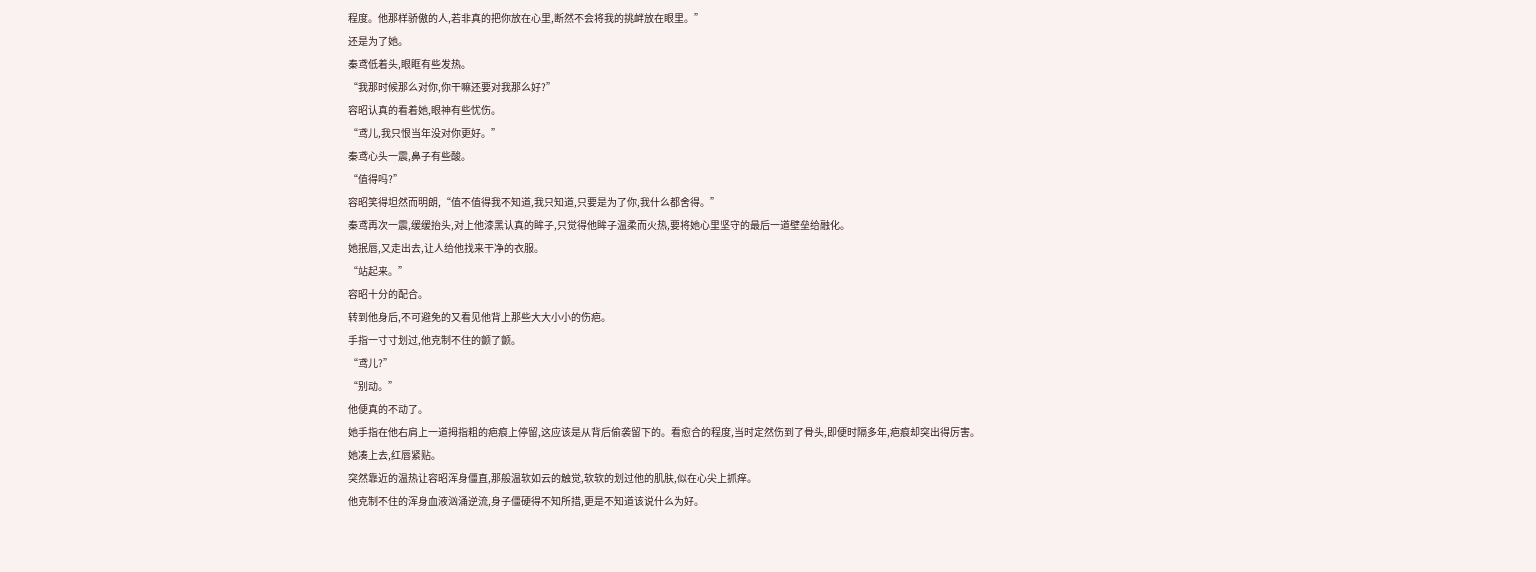程度。他那样骄傲的人,若非真的把你放在心里,断然不会将我的挑衅放在眼里。”
还是为了她。
秦鸢低着头,眼眶有些发热。
“我那时候那么对你,你干嘛还要对我那么好?”
容昭认真的看着她,眼神有些忧伤。
“鸢儿,我只恨当年没对你更好。”
秦鸢心头一震,鼻子有些酸。
“值得吗?”
容昭笑得坦然而明朗,“值不值得我不知道,我只知道,只要是为了你,我什么都舍得。”
秦鸢再次一震,缓缓抬头,对上他漆黑认真的眸子,只觉得他眸子温柔而火热,要将她心里坚守的最后一道壁垒给融化。
她抿唇,又走出去,让人给他找来干净的衣服。
“站起来。”
容昭十分的配合。
转到他身后,不可避免的又看见他背上那些大大小小的伤疤。
手指一寸寸划过,他克制不住的颤了颤。
“鸢儿?”
“别动。”
他便真的不动了。
她手指在他右肩上一道拇指粗的疤痕上停留,这应该是从背后偷袭留下的。看愈合的程度,当时定然伤到了骨头,即便时隔多年,疤痕却突出得厉害。
她凑上去,红唇紧贴。
突然靠近的温热让容昭浑身僵直,那般温软如云的触觉,软软的划过他的肌肤,似在心尖上抓痒。
他克制不住的浑身血液汹涌逆流,身子僵硬得不知所措,更是不知道该说什么为好。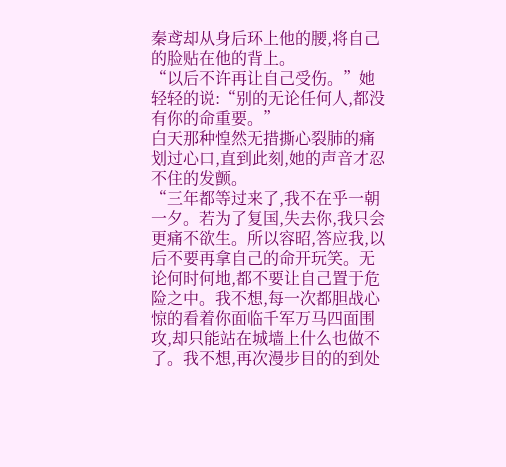秦鸢却从身后环上他的腰,将自己的脸贴在他的背上。
“以后不许再让自己受伤。”她轻轻的说:“别的无论任何人,都没有你的命重要。”
白天那种惶然无措撕心裂肺的痛划过心口,直到此刻,她的声音才忍不住的发颤。
“三年都等过来了,我不在乎一朝一夕。若为了复国,失去你,我只会更痛不欲生。所以容昭,答应我,以后不要再拿自己的命开玩笑。无论何时何地,都不要让自己置于危险之中。我不想,每一次都胆战心惊的看着你面临千军万马四面围攻,却只能站在城墙上什么也做不了。我不想,再次漫步目的的到处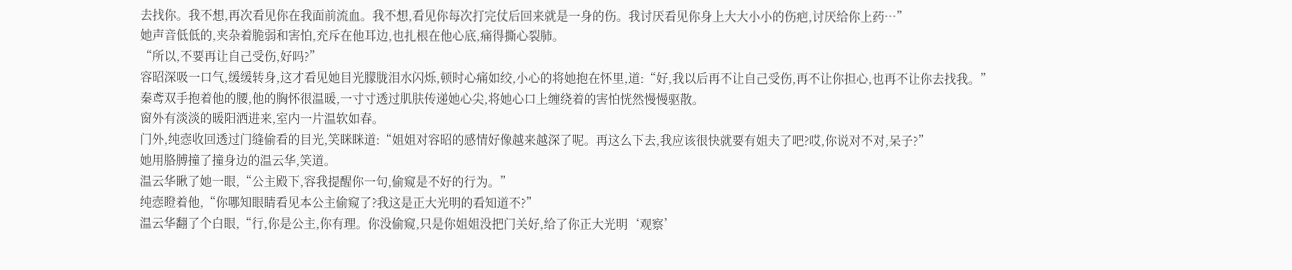去找你。我不想,再次看见你在我面前流血。我不想,看见你每次打完仗后回来就是一身的伤。我讨厌看见你身上大大小小的伤疤,讨厌给你上药…”
她声音低低的,夹杂着脆弱和害怕,充斥在他耳边,也扎根在他心底,痛得撕心裂肺。
“所以,不要再让自己受伤,好吗?”
容昭深吸一口气,缓缓转身,这才看见她目光朦胧泪水闪烁,顿时心痛如绞,小心的将她抱在怀里,道:“好,我以后再不让自己受伤,再不让你担心,也再不让你去找我。”
秦鸢双手抱着他的腰,他的胸怀很温暖,一寸寸透过肌肤传递她心尖,将她心口上缠绕着的害怕恍然慢慢驱散。
窗外有淡淡的暖阳洒进来,室内一片温软如春。
门外,纯悫收回透过门缝偷看的目光,笑眯眯道:“姐姐对容昭的感情好像越来越深了呢。再这么下去,我应该很快就要有姐夫了吧?哎,你说对不对,呆子?”
她用胳膊撞了撞身边的温云华,笑道。
温云华瞅了她一眼,“公主殿下,容我提醒你一句,偷窥是不好的行为。”
纯悫瞪着他,“你哪知眼睛看见本公主偷窥了?我这是正大光明的看知道不?”
温云华翻了个白眼,“行,你是公主,你有理。你没偷窥,只是你姐姐没把门关好,给了你正大光明‘观察’